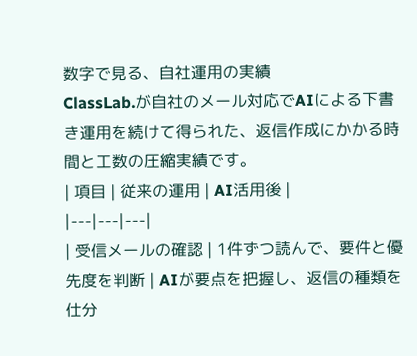数字で見る、自社運用の実績
ClassLab.が自社のメール対応でAIによる下書き運用を続けて得られた、返信作成にかかる時間と工数の圧縮実績です。
| 項目 | 従来の運用 | AI活用後 |
|---|---|---|
| 受信メールの確認 | 1件ずつ読んで、要件と優先度を判断 | AIが要点を把握し、返信の種類を仕分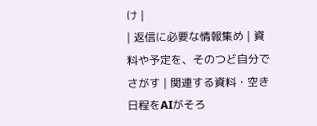け |
| 返信に必要な情報集め | 資料や予定を、そのつど自分でさがす | 関連する資料・空き日程をAIがそろ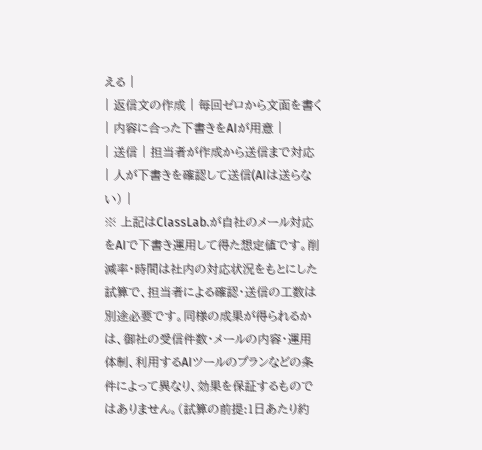える |
| 返信文の作成 | 毎回ゼロから文面を書く | 内容に合った下書きをAIが用意 |
| 送信 | 担当者が作成から送信まで対応 | 人が下書きを確認して送信(AIは送らない) |
※ 上記はClassLab.が自社のメール対応をAIで下書き運用して得た想定値です。削減率・時間は社内の対応状況をもとにした試算で、担当者による確認・送信の工数は別途必要です。同様の成果が得られるかは、御社の受信件数・メールの内容・運用体制、利用するAIツールのプランなどの条件によって異なり、効果を保証するものではありません。(試算の前提:1日あたり約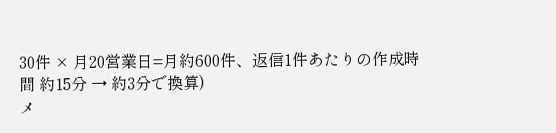30件 × 月20営業日=月約600件、返信1件あたりの作成時間 約15分 → 約3分で換算)
メ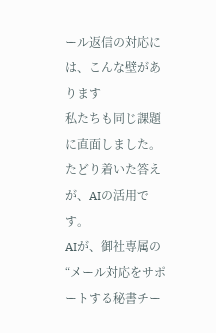ール返信の対応には、こんな壁があります
私たちも同じ課題に直面しました。
たどり着いた答えが、AIの活用です。
AIが、御社専属の
“メール対応をサポートする秘書チー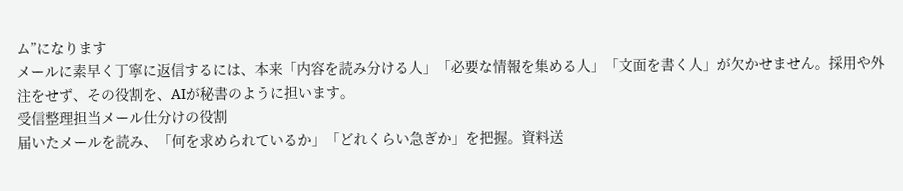ム”になります
メールに素早く丁寧に返信するには、本来「内容を読み分ける人」「必要な情報を集める人」「文面を書く人」が欠かせません。採用や外注をせず、その役割を、AIが秘書のように担います。
受信整理担当メール仕分けの役割
届いたメールを読み、「何を求められているか」「どれくらい急ぎか」を把握。資料送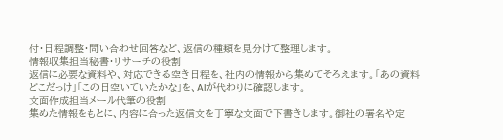付・日程調整・問い合わせ回答など、返信の種類を見分けて整理します。
情報収集担当秘書・リサーチの役割
返信に必要な資料や、対応できる空き日程を、社内の情報から集めてそろえます。「あの資料どこだっけ」「この日空いていたかな」を、AIが代わりに確認します。
文面作成担当メール代筆の役割
集めた情報をもとに、内容に合った返信文を丁寧な文面で下書きします。御社の署名や定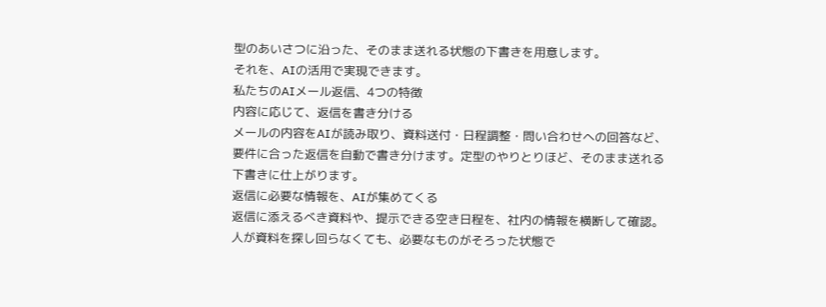型のあいさつに沿った、そのまま送れる状態の下書きを用意します。
それを、AIの活用で実現できます。
私たちのAIメール返信、4つの特徴
内容に応じて、返信を書き分ける
メールの内容をAIが読み取り、資料送付・日程調整・問い合わせへの回答など、要件に合った返信を自動で書き分けます。定型のやりとりほど、そのまま送れる下書きに仕上がります。
返信に必要な情報を、AIが集めてくる
返信に添えるべき資料や、提示できる空き日程を、社内の情報を横断して確認。人が資料を探し回らなくても、必要なものがそろった状態で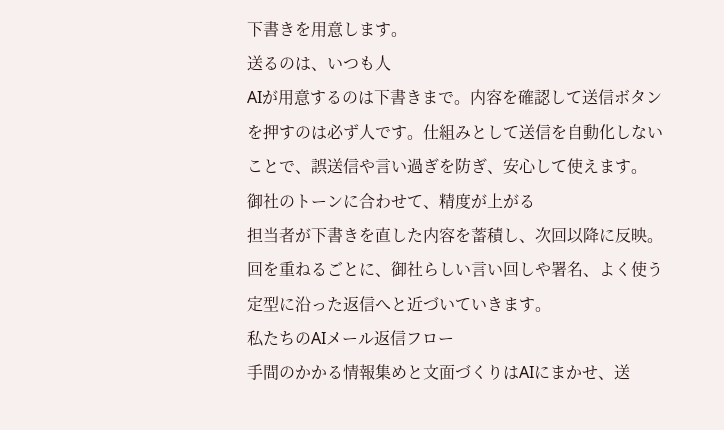下書きを用意します。
送るのは、いつも人
AIが用意するのは下書きまで。内容を確認して送信ボタンを押すのは必ず人です。仕組みとして送信を自動化しないことで、誤送信や言い過ぎを防ぎ、安心して使えます。
御社のトーンに合わせて、精度が上がる
担当者が下書きを直した内容を蓄積し、次回以降に反映。回を重ねるごとに、御社らしい言い回しや署名、よく使う定型に沿った返信へと近づいていきます。
私たちのAIメール返信フロー
手間のかかる情報集めと文面づくりはAIにまかせ、送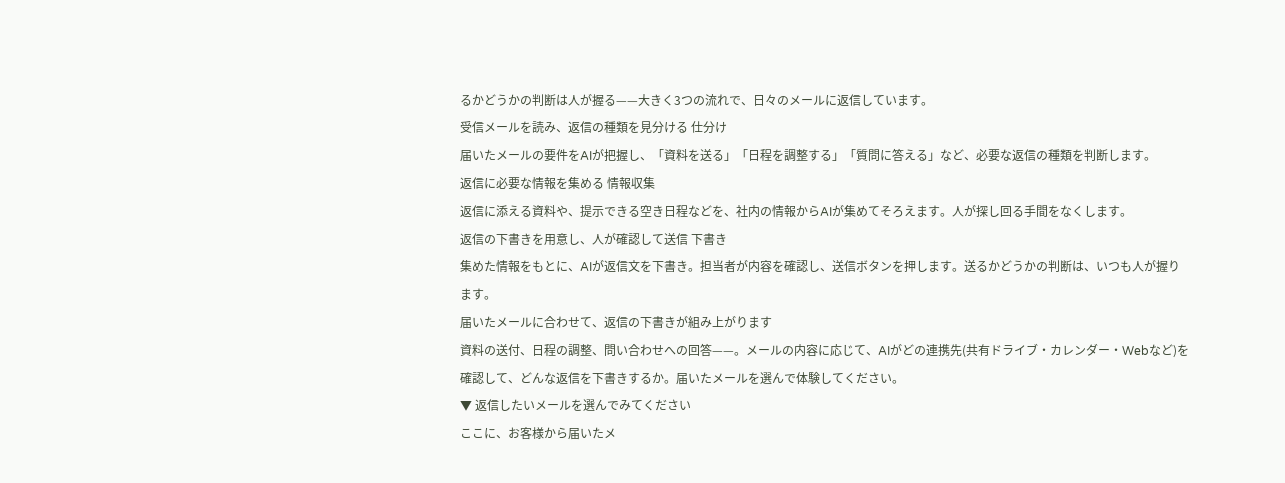るかどうかの判断は人が握る——大きく3つの流れで、日々のメールに返信しています。
受信メールを読み、返信の種類を見分ける 仕分け
届いたメールの要件をAIが把握し、「資料を送る」「日程を調整する」「質問に答える」など、必要な返信の種類を判断します。
返信に必要な情報を集める 情報収集
返信に添える資料や、提示できる空き日程などを、社内の情報からAIが集めてそろえます。人が探し回る手間をなくします。
返信の下書きを用意し、人が確認して送信 下書き
集めた情報をもとに、AIが返信文を下書き。担当者が内容を確認し、送信ボタンを押します。送るかどうかの判断は、いつも人が握ります。
届いたメールに合わせて、返信の下書きが組み上がります
資料の送付、日程の調整、問い合わせへの回答——。メールの内容に応じて、AIがどの連携先(共有ドライブ・カレンダー・Webなど)を確認して、どんな返信を下書きするか。届いたメールを選んで体験してください。
▼ 返信したいメールを選んでみてください
ここに、お客様から届いたメ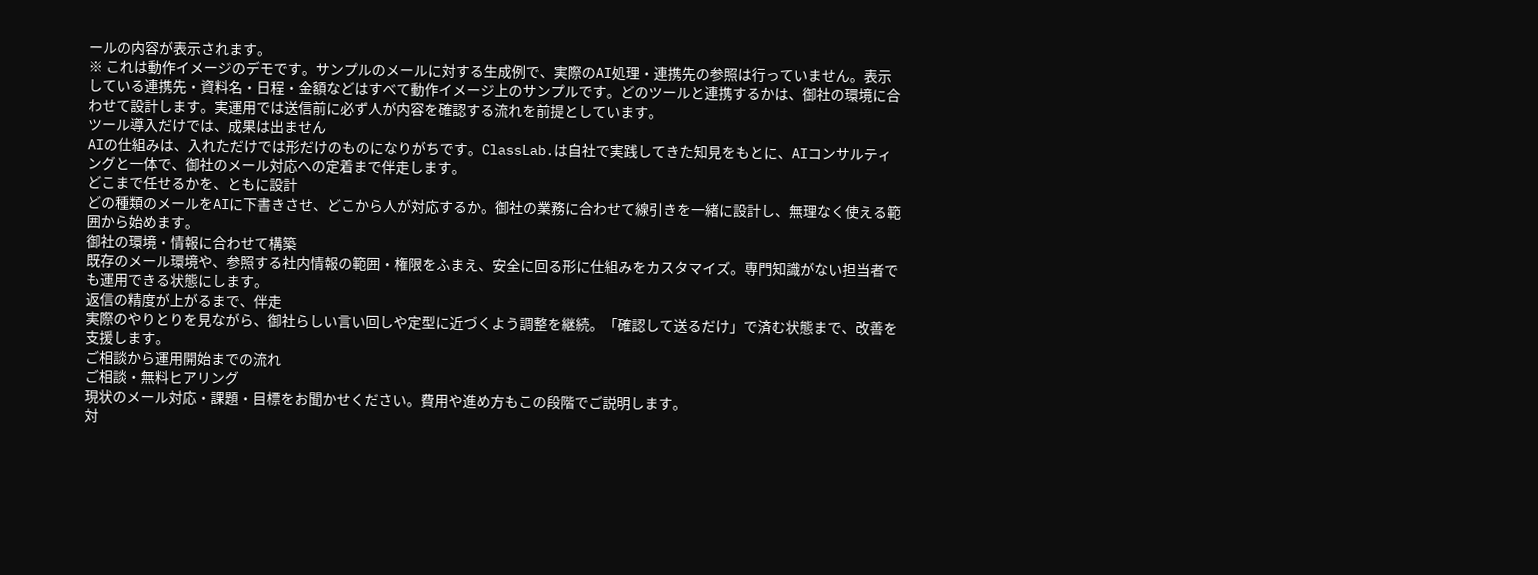ールの内容が表示されます。
※ これは動作イメージのデモです。サンプルのメールに対する生成例で、実際のAI処理・連携先の参照は行っていません。表示している連携先・資料名・日程・金額などはすべて動作イメージ上のサンプルです。どのツールと連携するかは、御社の環境に合わせて設計します。実運用では送信前に必ず人が内容を確認する流れを前提としています。
ツール導入だけでは、成果は出ません
AIの仕組みは、入れただけでは形だけのものになりがちです。ClassLab.は自社で実践してきた知見をもとに、AIコンサルティングと一体で、御社のメール対応への定着まで伴走します。
どこまで任せるかを、ともに設計
どの種類のメールをAIに下書きさせ、どこから人が対応するか。御社の業務に合わせて線引きを一緒に設計し、無理なく使える範囲から始めます。
御社の環境・情報に合わせて構築
既存のメール環境や、参照する社内情報の範囲・権限をふまえ、安全に回る形に仕組みをカスタマイズ。専門知識がない担当者でも運用できる状態にします。
返信の精度が上がるまで、伴走
実際のやりとりを見ながら、御社らしい言い回しや定型に近づくよう調整を継続。「確認して送るだけ」で済む状態まで、改善を支援します。
ご相談から運用開始までの流れ
ご相談・無料ヒアリング
現状のメール対応・課題・目標をお聞かせください。費用や進め方もこの段階でご説明します。
対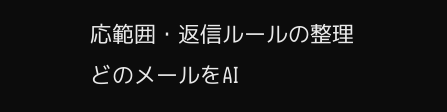応範囲・返信ルールの整理
どのメールをAI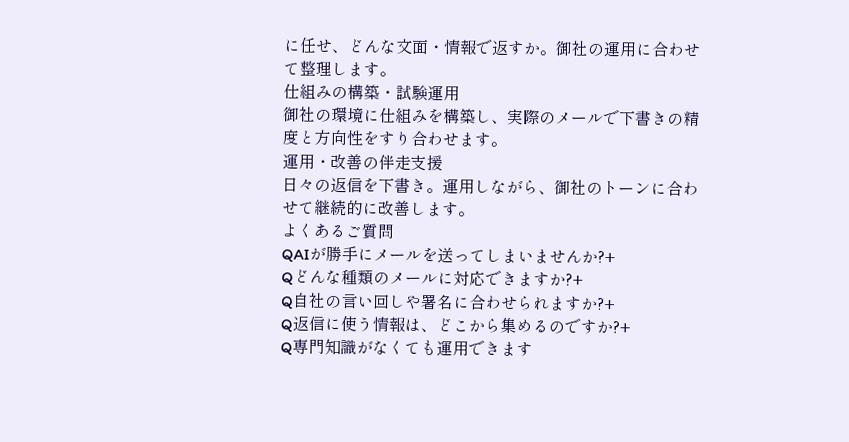に任せ、どんな文面・情報で返すか。御社の運用に合わせて整理します。
仕組みの構築・試験運用
御社の環境に仕組みを構築し、実際のメールで下書きの精度と方向性をすり合わせます。
運用・改善の伴走支援
日々の返信を下書き。運用しながら、御社のトーンに合わせて継続的に改善します。
よくあるご質問
QAIが勝手にメールを送ってしまいませんか?+
Qどんな種類のメールに対応できますか?+
Q自社の言い回しや署名に合わせられますか?+
Q返信に使う情報は、どこから集めるのですか?+
Q専門知識がなくても運用できます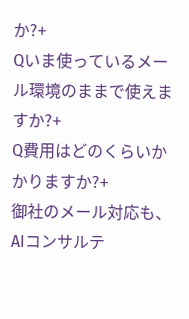か?+
Qいま使っているメール環境のままで使えますか?+
Q費用はどのくらいかかりますか?+
御社のメール対応も、
AIコンサルテ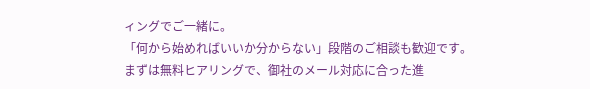ィングでご一緒に。
「何から始めればいいか分からない」段階のご相談も歓迎です。
まずは無料ヒアリングで、御社のメール対応に合った進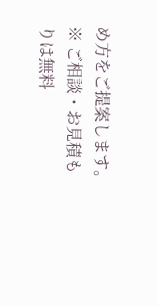め方をご提案します。
※ ご相談・お見積もりは無料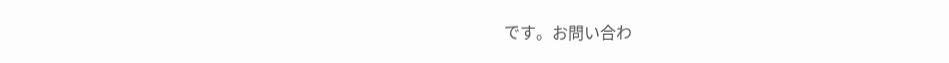です。お問い合わ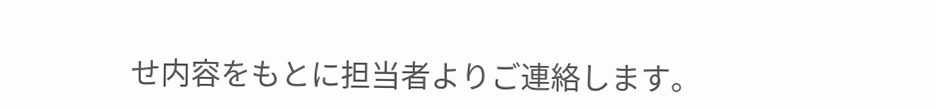せ内容をもとに担当者よりご連絡します。